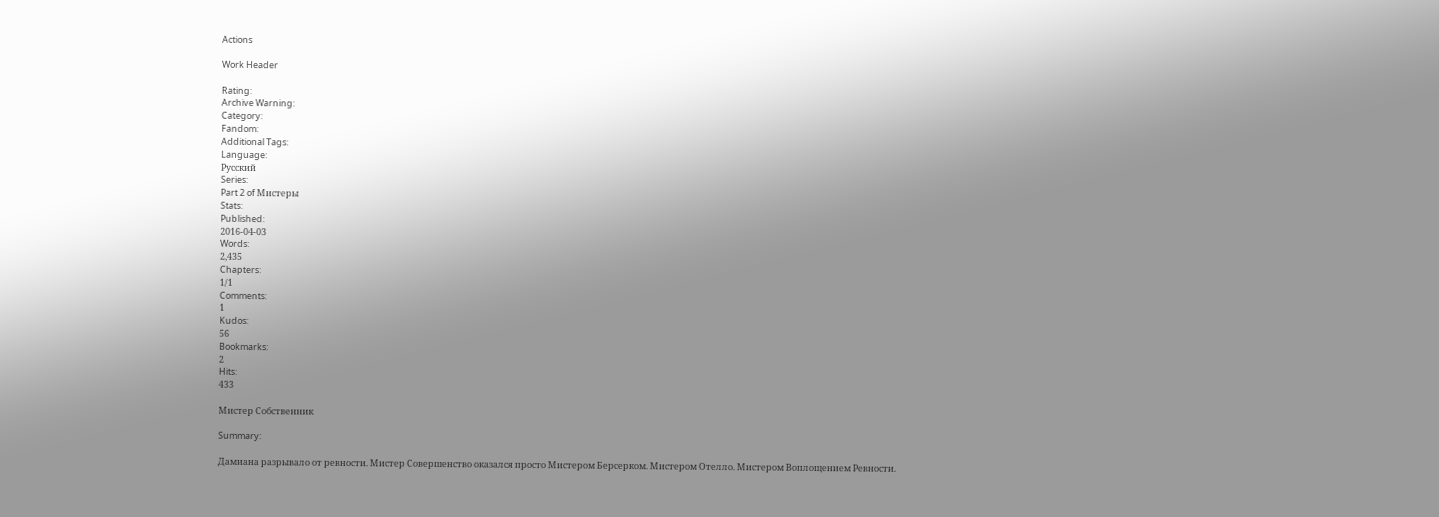Actions

Work Header

Rating:
Archive Warning:
Category:
Fandom:
Additional Tags:
Language:
Русский
Series:
Part 2 of Мистеры
Stats:
Published:
2016-04-03
Words:
2,435
Chapters:
1/1
Comments:
1
Kudos:
56
Bookmarks:
2
Hits:
433

Мистер Собственник

Summary:

Дамиана разрывало от ревности. Мистер Совершенство оказался просто Мистером Берсерком. Мистером Отелло. Мистером Воплощением Ревности.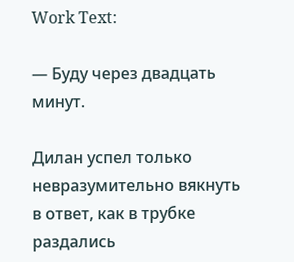Work Text:

— Буду через двадцать минут.

Дилан успел только невразумительно вякнуть в ответ, как в трубке раздались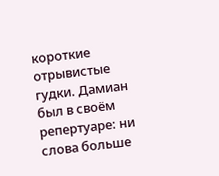короткие отрывистые гудки. Дамиан был в своём репертуаре: ни слова больше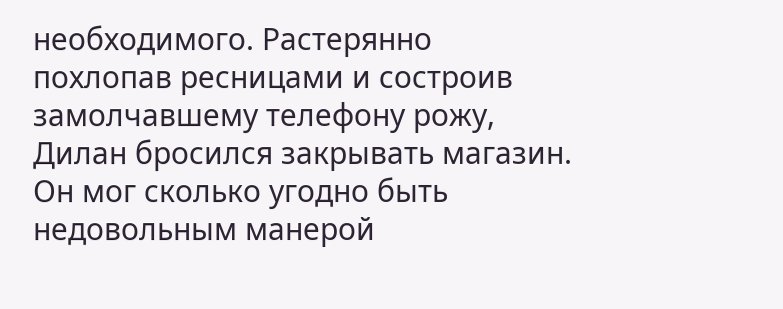необходимого. Растерянно похлопав ресницами и состроив замолчавшему телефону рожу, Дилан бросился закрывать магазин. Он мог сколько угодно быть недовольным манерой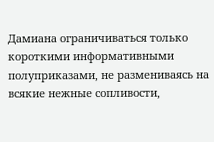Дамиана ограничиваться только короткими информативными полуприказами, не размениваясь на всякие нежные сопливости,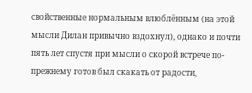свойственные нормальным влюблённым (на этой мысли Дилан привычно вздохнул), однако и почти пять лет спустя при мысли о скорой встрече по-прежнему готов был скакать от радости,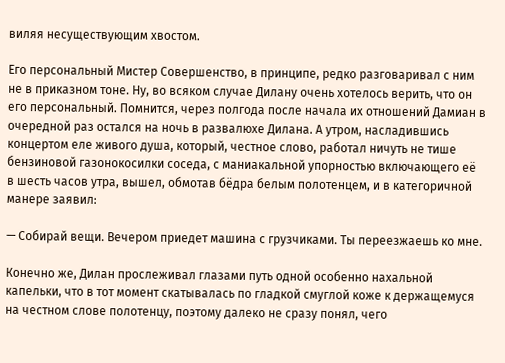виляя несуществующим хвостом.

Его персональный Мистер Совершенство, в принципе, редко разговаривал с ним не в приказном тоне. Ну, во всяком случае Дилану очень хотелось верить, что он его персональный. Помнится, через полгода после начала их отношений Дамиан в очередной раз остался на ночь в развалюхе Дилана. А утром, насладившись концертом еле живого душа, который, честное слово, работал ничуть не тише бензиновой газонокосилки соседа, с маниакальной упорностью включающего её в шесть часов утра, вышел, обмотав бёдра белым полотенцем, и в категоричной манере заявил:

— Собирай вещи. Вечером приедет машина с грузчиками. Ты переезжаешь ко мне.

Конечно же, Дилан прослеживал глазами путь одной особенно нахальной капельки, что в тот момент скатывалась по гладкой смуглой коже к держащемуся на честном слове полотенцу, поэтому далеко не сразу понял, чего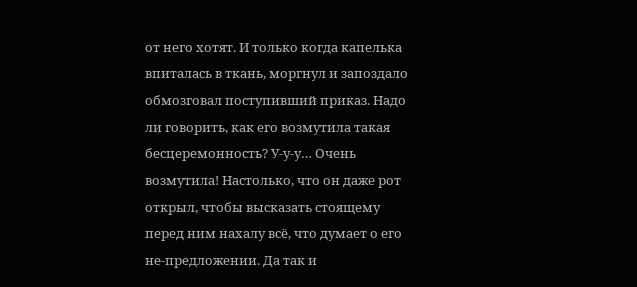от него хотят. И только когда капелька впиталась в ткань, моргнул и запоздало обмозговал поступивший приказ. Надо ли говорить, как его возмутила такая бесцеремонность? У-у-у… Очень возмутила! Настолько, что он даже рот открыл, чтобы высказать стоящему перед ним нахалу всё, что думает о его не-предложении. Да так и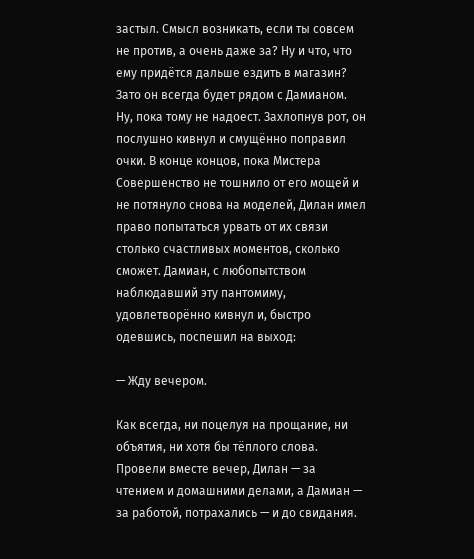застыл. Смысл возникать, если ты совсем не против, а очень даже за? Ну и что, что ему придётся дальше ездить в магазин? Зато он всегда будет рядом с Дамианом. Ну, пока тому не надоест. Захлопнув рот, он послушно кивнул и смущённо поправил очки. В конце концов, пока Мистера Совершенство не тошнило от его мощей и не потянуло снова на моделей, Дилан имел право попытаться урвать от их связи столько счастливых моментов, сколько сможет. Дамиан, с любопытством наблюдавший эту пантомиму, удовлетворённо кивнул и, быстро одевшись, поспешил на выход:

— Жду вечером.

Как всегда, ни поцелуя на прощание, ни объятия, ни хотя бы тёплого слова. Провели вместе вечер, Дилан — за чтением и домашними делами, а Дамиан — за работой, потрахались — и до свидания.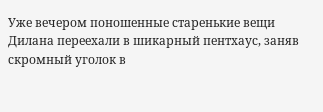Уже вечером поношенные старенькие вещи Дилана переехали в шикарный пентхаус, заняв скромный уголок в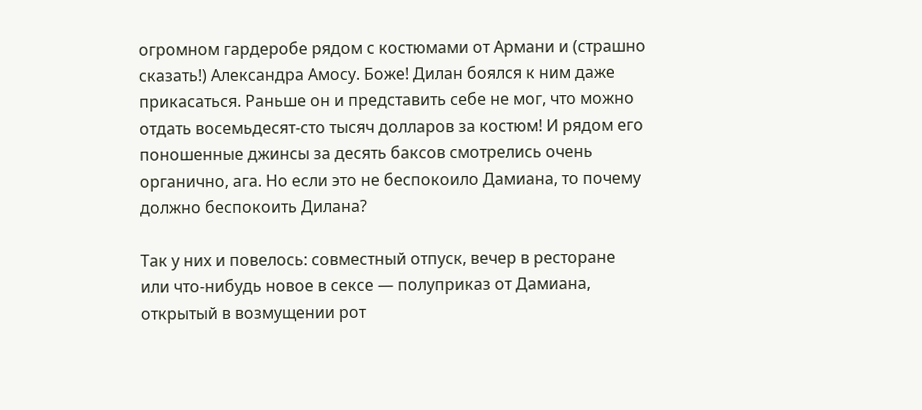огромном гардеробе рядом с костюмами от Армани и (страшно сказать!) Александра Амосу. Боже! Дилан боялся к ним даже прикасаться. Раньше он и представить себе не мог, что можно отдать восемьдесят-сто тысяч долларов за костюм! И рядом его поношенные джинсы за десять баксов смотрелись очень органично, ага. Но если это не беспокоило Дамиана, то почему должно беспокоить Дилана?

Так у них и повелось: совместный отпуск, вечер в ресторане или что-нибудь новое в сексе — полуприказ от Дамиана, открытый в возмущении рот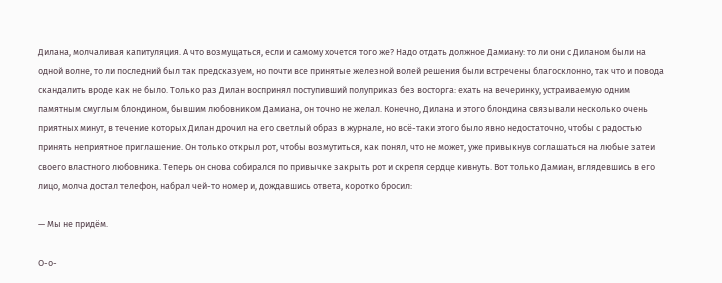Дилана, молчаливая капитуляция. А что возмущаться, если и самому хочется того же? Надо отдать должное Дамиану: то ли они с Диланом были на одной волне, то ли последний был так предсказуем, но почти все принятые железной волей решения были встречены благосклонно, так что и повода скандалить вроде как не было. Только раз Дилан воспринял поступивший полуприказ без восторга: ехать на вечеринку, устраиваемую одним памятным смуглым блондином, бывшим любовником Дамиана, он точно не желал. Конечно, Дилана и этого блондина связывали несколько очень приятных минут, в течение которых Дилан дрочил на его светлый образ в журнале, но всё-таки этого было явно недостаточно, чтобы с радостью принять неприятное приглашение. Он только открыл рот, чтобы возмутиться, как понял, что не может, уже привыкнув соглашаться на любые затеи своего властного любовника. Теперь он снова собирался по привычке закрыть рот и скрепя сердце кивнуть. Вот только Дамиан, вглядевшись в его лицо, молча достал телефон, набрал чей-то номер и, дождавшись ответа, коротко бросил:

— Мы не придём.

О-о-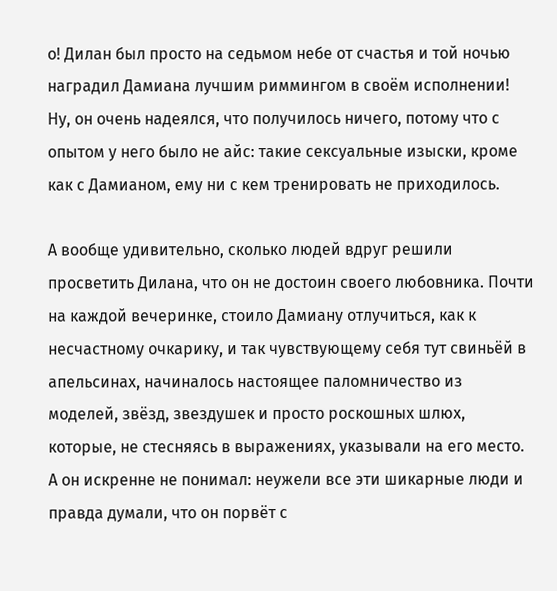о! Дилан был просто на седьмом небе от счастья и той ночью наградил Дамиана лучшим риммингом в своём исполнении! Ну, он очень надеялся, что получилось ничего, потому что с опытом у него было не айс: такие сексуальные изыски, кроме как с Дамианом, ему ни с кем тренировать не приходилось.

А вообще удивительно, сколько людей вдруг решили просветить Дилана, что он не достоин своего любовника. Почти на каждой вечеринке, стоило Дамиану отлучиться, как к несчастному очкарику, и так чувствующему себя тут свиньёй в апельсинах, начиналось настоящее паломничество из моделей, звёзд, звездушек и просто роскошных шлюх, которые, не стесняясь в выражениях, указывали на его место. А он искренне не понимал: неужели все эти шикарные люди и правда думали, что он порвёт с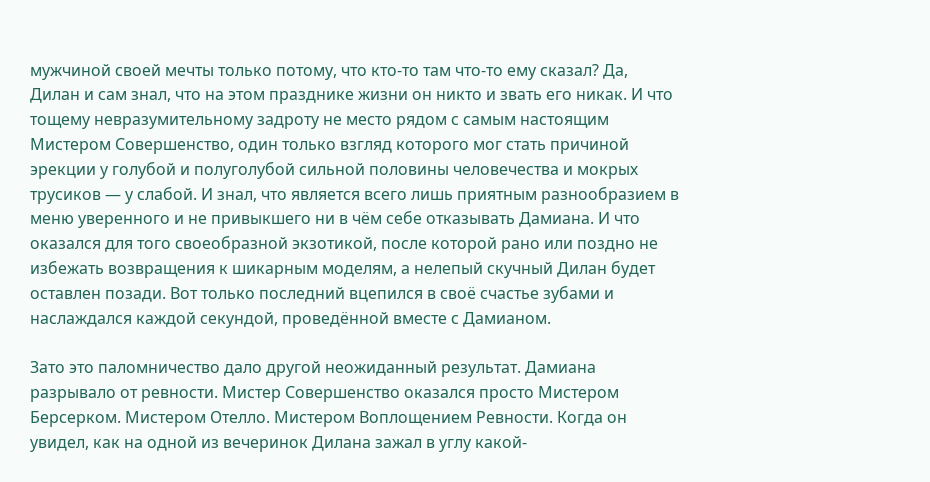мужчиной своей мечты только потому, что кто-то там что-то ему сказал? Да, Дилан и сам знал, что на этом празднике жизни он никто и звать его никак. И что тощему невразумительному задроту не место рядом с самым настоящим Мистером Совершенство, один только взгляд которого мог стать причиной эрекции у голубой и полуголубой сильной половины человечества и мокрых трусиков — у слабой. И знал, что является всего лишь приятным разнообразием в меню уверенного и не привыкшего ни в чём себе отказывать Дамиана. И что оказался для того своеобразной экзотикой, после которой рано или поздно не избежать возвращения к шикарным моделям, а нелепый скучный Дилан будет оставлен позади. Вот только последний вцепился в своё счастье зубами и наслаждался каждой секундой, проведённой вместе с Дамианом.

Зато это паломничество дало другой неожиданный результат. Дамиана разрывало от ревности. Мистер Совершенство оказался просто Мистером Берсерком. Мистером Отелло. Мистером Воплощением Ревности. Когда он увидел, как на одной из вечеринок Дилана зажал в углу какой-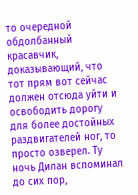то очередной обдолбанный красавчик, доказывающий, что тот прям вот сейчас должен отсюда уйти и освободить дорогу для более достойных раздвигателей ног, то просто озверел. Ту ночь Дилан вспоминал до сих пор,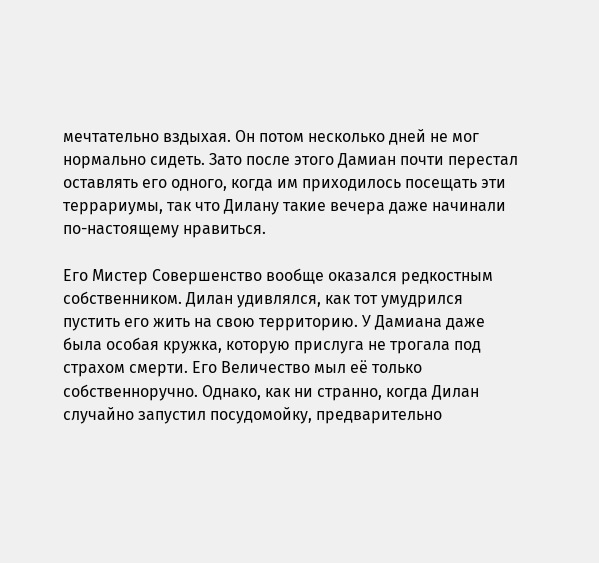мечтательно вздыхая. Он потом несколько дней не мог нормально сидеть. Зато после этого Дамиан почти перестал оставлять его одного, когда им приходилось посещать эти террариумы, так что Дилану такие вечера даже начинали по-настоящему нравиться.

Его Мистер Совершенство вообще оказался редкостным собственником. Дилан удивлялся, как тот умудрился пустить его жить на свою территорию. У Дамиана даже была особая кружка, которую прислуга не трогала под страхом смерти. Его Величество мыл её только собственноручно. Однако, как ни странно, когда Дилан случайно запустил посудомойку, предварительно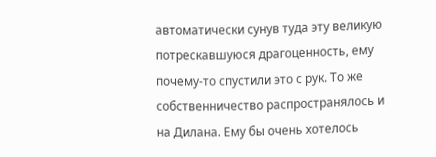автоматически сунув туда эту великую потрескавшуюся драгоценность, ему почему-то спустили это с рук. То же собственничество распространялось и на Дилана. Ему бы очень хотелось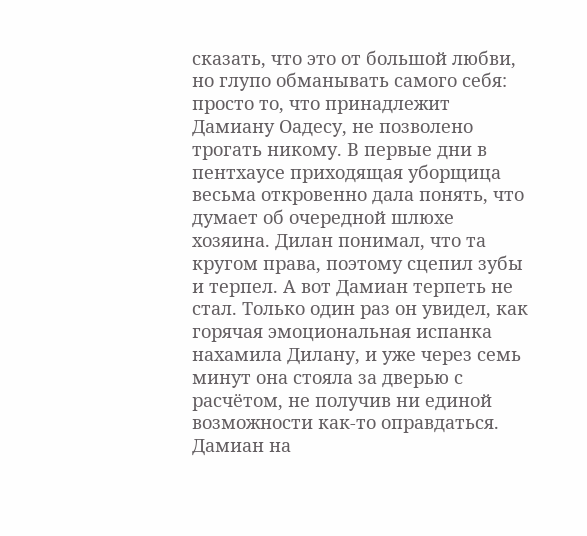сказать, что это от большой любви, но глупо обманывать самого себя: просто то, что принадлежит Дамиану Оадесу, не позволено трогать никому. В первые дни в пентхаусе приходящая уборщица весьма откровенно дала понять, что думает об очередной шлюхе хозяина. Дилан понимал, что та кругом права, поэтому сцепил зубы и терпел. А вот Дамиан терпеть не стал. Только один раз он увидел, как горячая эмоциональная испанка нахамила Дилану, и уже через семь минут она стояла за дверью с расчётом, не получив ни единой возможности как-то оправдаться. Дамиан на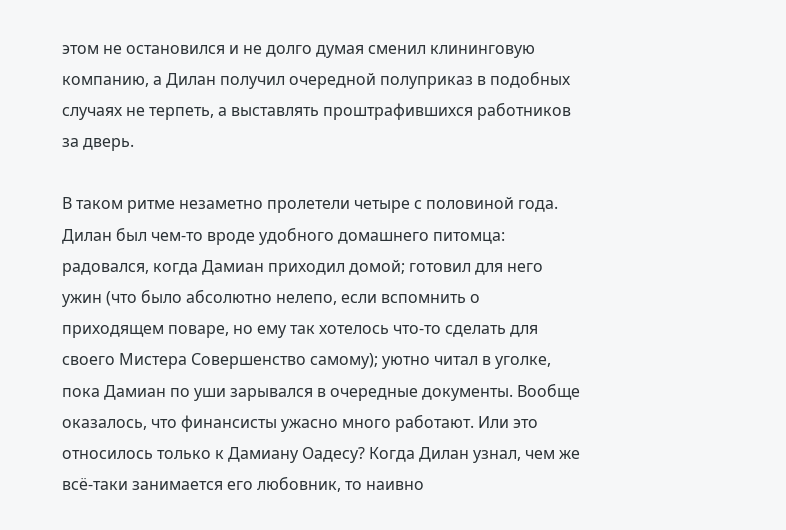этом не остановился и не долго думая сменил клининговую компанию, а Дилан получил очередной полуприказ в подобных случаях не терпеть, а выставлять проштрафившихся работников за дверь.

В таком ритме незаметно пролетели четыре с половиной года. Дилан был чем-то вроде удобного домашнего питомца: радовался, когда Дамиан приходил домой; готовил для него ужин (что было абсолютно нелепо, если вспомнить о приходящем поваре, но ему так хотелось что-то сделать для своего Мистера Совершенство самому); уютно читал в уголке, пока Дамиан по уши зарывался в очередные документы. Вообще оказалось, что финансисты ужасно много работают. Или это относилось только к Дамиану Оадесу? Когда Дилан узнал, чем же всё-таки занимается его любовник, то наивно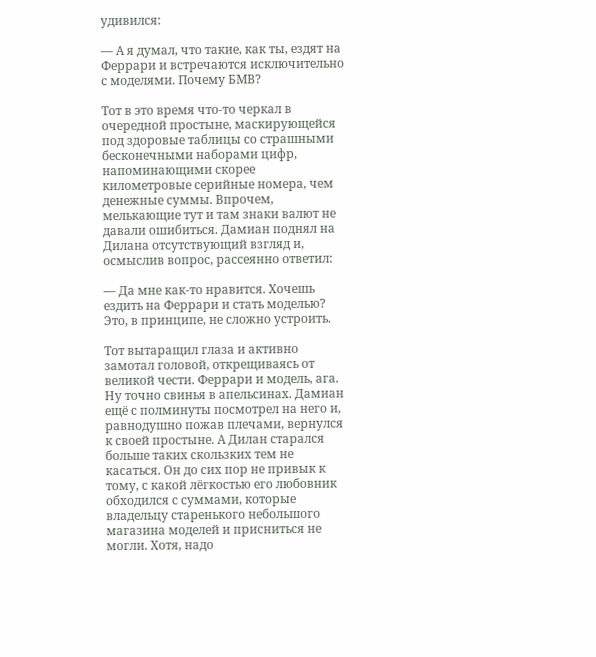удивился:

— А я думал, что такие, как ты, ездят на Феррари и встречаются исключительно с моделями. Почему БМВ?

Тот в это время что-то черкал в очередной простыне, маскирующейся под здоровые таблицы со страшными бесконечными наборами цифр, напоминающими скорее километровые серийные номера, чем денежные суммы. Впрочем, мелькающие тут и там знаки валют не давали ошибиться. Дамиан поднял на Дилана отсутствующий взгляд и, осмыслив вопрос, рассеянно ответил:

— Да мне как-то нравится. Хочешь ездить на Феррари и стать моделью? Это, в принципе, не сложно устроить.

Тот вытаращил глаза и активно замотал головой, открещиваясь от великой чести. Феррари и модель, ага. Ну точно свинья в апельсинах. Дамиан ещё с полминуты посмотрел на него и, равнодушно пожав плечами, вернулся к своей простыне. А Дилан старался больше таких скользких тем не касаться. Он до сих пор не привык к тому, с какой лёгкостью его любовник обходился с суммами, которые владельцу старенького небольшого магазина моделей и присниться не могли. Хотя, надо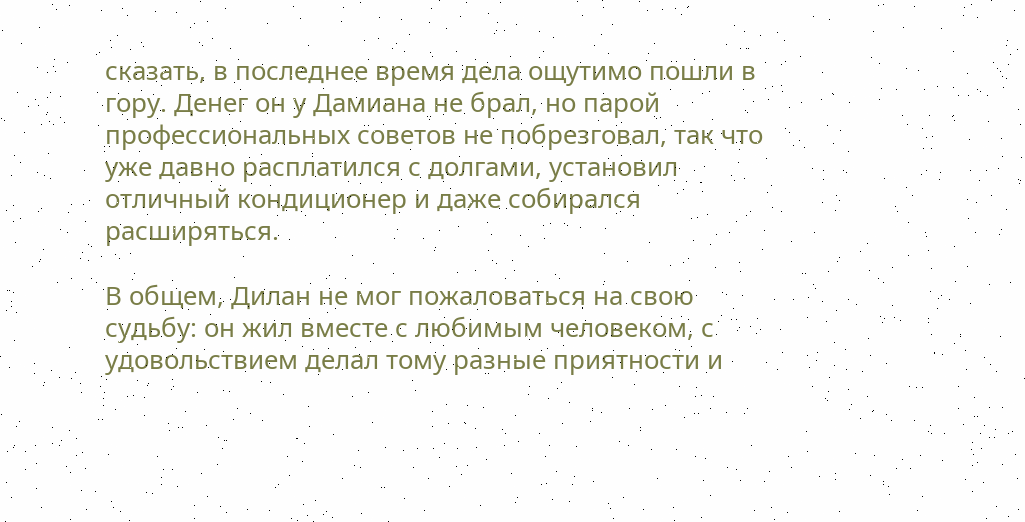сказать, в последнее время дела ощутимо пошли в гору. Денег он у Дамиана не брал, но парой профессиональных советов не побрезговал, так что уже давно расплатился с долгами, установил отличный кондиционер и даже собирался расширяться.

В общем, Дилан не мог пожаловаться на свою судьбу: он жил вместе с любимым человеком, с удовольствием делал тому разные приятности и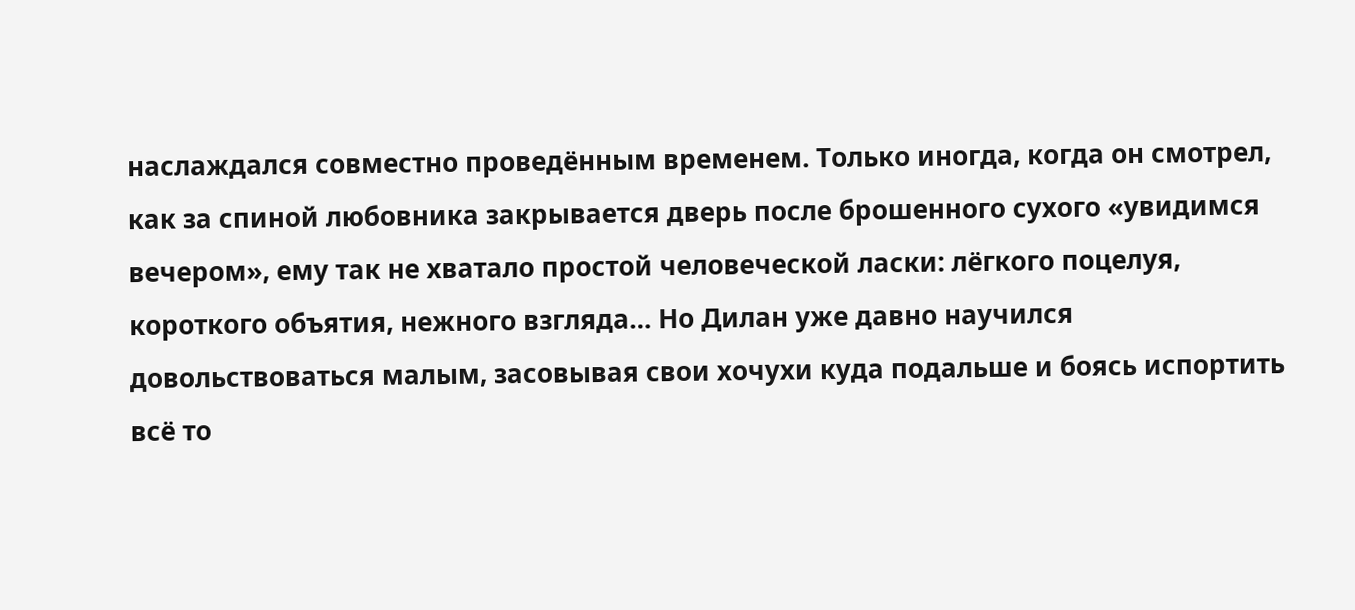наслаждался совместно проведённым временем. Только иногда, когда он смотрел, как за спиной любовника закрывается дверь после брошенного сухого «увидимся вечером», ему так не хватало простой человеческой ласки: лёгкого поцелуя, короткого объятия, нежного взгляда… Но Дилан уже давно научился довольствоваться малым, засовывая свои хочухи куда подальше и боясь испортить всё то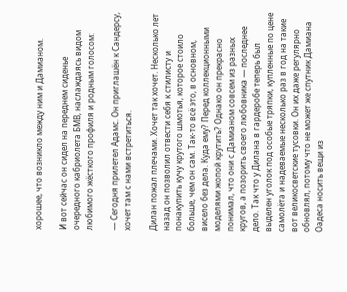хорошее, что возникло между ним и Дамианом.

И вот сейчас он сидел на переднем сиденье очередного кабриолета БМВ, наслаждаясь видом любимого жёсткого профиля и родным голосом:

— Сегодня прилетел Адамс. Он приглашён к Сандерсу, хочет там с нами встретиться.

Дилан пожал плечами. Хочет так хочет. Несколько лет назад он позволил отвести себя к стилисту и понакупить кучу крутого шмотья, которое стоило больше, чем он сам. Так-то всё это, в основном, висело без дела. Куда ему? Перед коллекционными моделями жопой крутить? Однако он прекрасно понимал, что они с Дамианом совсем из разных кругов, а позорить своего любовника — последнее дело. Так что у Дилана в гардеробе теперь был выделен уголок под особые тряпки, купленные по цене самолёта и надеваемые несколько раз в год на такие вот великосветские тусовки. Он их даже регулярно обновлял, потому что не может же спутник Дамиана Оадеса носить вещи из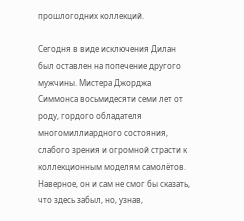прошлогодних коллекций.

Сегодня в виде исключения Дилан был оставлен на попечение другого мужчины. Мистера Джорджа Симмонса восьмидесяти семи лет от роду, гордого обладателя многомиллиардного состояния, слабого зрения и огромной страсти к коллекционным моделям самолётов. Наверное, он и сам не смог бы сказать, что здесь забыл, но, узнав,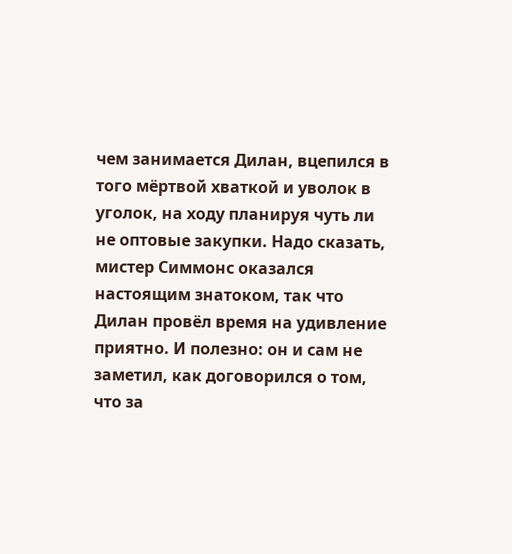чем занимается Дилан, вцепился в того мёртвой хваткой и уволок в уголок, на ходу планируя чуть ли не оптовые закупки. Надо сказать, мистер Симмонс оказался настоящим знатоком, так что Дилан провёл время на удивление приятно. И полезно: он и сам не заметил, как договорился о том, что за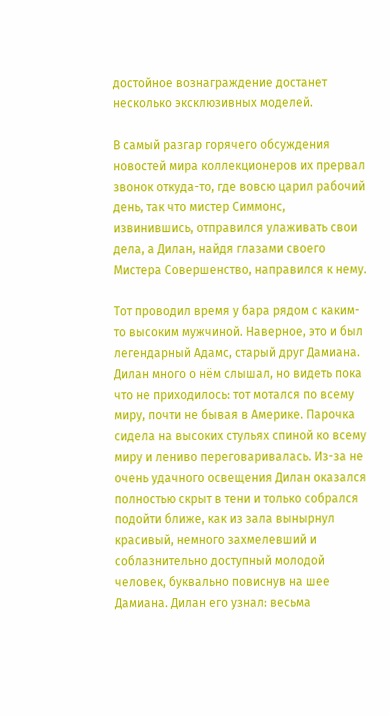достойное вознаграждение достанет несколько эксклюзивных моделей.

В самый разгар горячего обсуждения новостей мира коллекционеров их прервал звонок откуда-то, где вовсю царил рабочий день, так что мистер Симмонс, извинившись, отправился улаживать свои дела, а Дилан, найдя глазами своего Мистера Совершенство, направился к нему.

Тот проводил время у бара рядом с каким-то высоким мужчиной. Наверное, это и был легендарный Адамс, старый друг Дамиана. Дилан много о нём слышал, но видеть пока что не приходилось: тот мотался по всему миру, почти не бывая в Америке. Парочка сидела на высоких стульях спиной ко всему миру и лениво переговаривалась. Из-за не очень удачного освещения Дилан оказался полностью скрыт в тени и только собрался подойти ближе, как из зала вынырнул красивый, немного захмелевший и соблазнительно доступный молодой человек, буквально повиснув на шее Дамиана. Дилан его узнал: весьма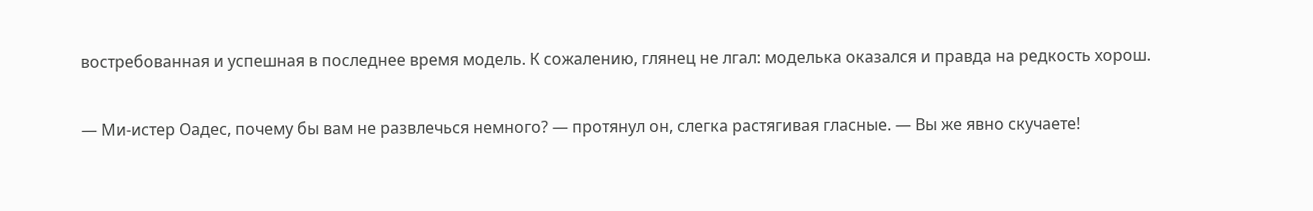востребованная и успешная в последнее время модель. К сожалению, глянец не лгал: моделька оказался и правда на редкость хорош.

— Ми-истер Оадес, почему бы вам не развлечься немного? — протянул он, слегка растягивая гласные. — Вы же явно скучаете!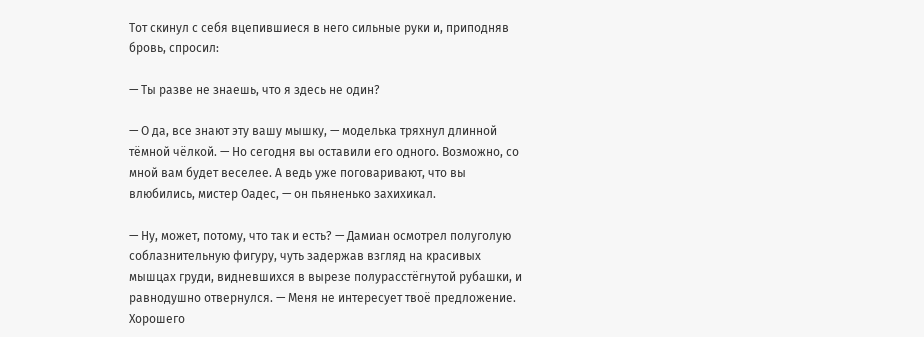Тот скинул с себя вцепившиеся в него сильные руки и, приподняв бровь, спросил:

— Ты разве не знаешь, что я здесь не один?

— О да, все знают эту вашу мышку, — моделька тряхнул длинной тёмной чёлкой. — Но сегодня вы оставили его одного. Возможно, со мной вам будет веселее. А ведь уже поговаривают, что вы влюбились, мистер Оадес, — он пьяненько захихикал.

— Ну, может, потому, что так и есть? — Дамиан осмотрел полуголую соблазнительную фигуру, чуть задержав взгляд на красивых мышцах груди, видневшихся в вырезе полурасстёгнутой рубашки, и равнодушно отвернулся. — Меня не интересует твоё предложение. Хорошего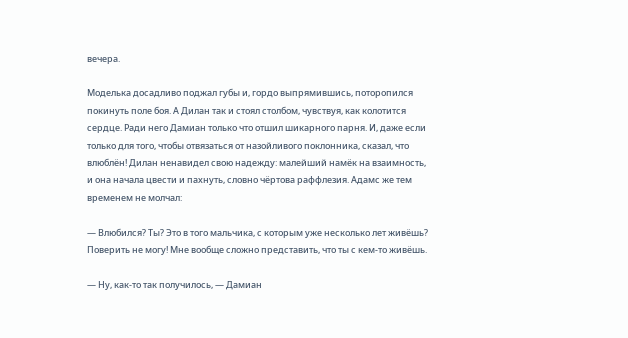вечера.

Моделька досадливо поджал губы и, гордо выпрямившись, поторопился покинуть поле боя. А Дилан так и стоял столбом, чувствуя, как колотится сердце. Ради него Дамиан только что отшил шикарного парня. И, даже если только для того, чтобы отвязаться от назойливого поклонника, сказал, что влюблён! Дилан ненавидел свою надежду: малейший намёк на взаимность, и она начала цвести и пахнуть, словно чёртова раффлезия. Адамс же тем временем не молчал:

— Влюбился? Ты? Это в того мальчика, с которым уже несколько лет живёшь? Поверить не могу! Мне вообще сложно представить, что ты с кем-то живёшь.

— Ну, как-то так получилось, — Дамиан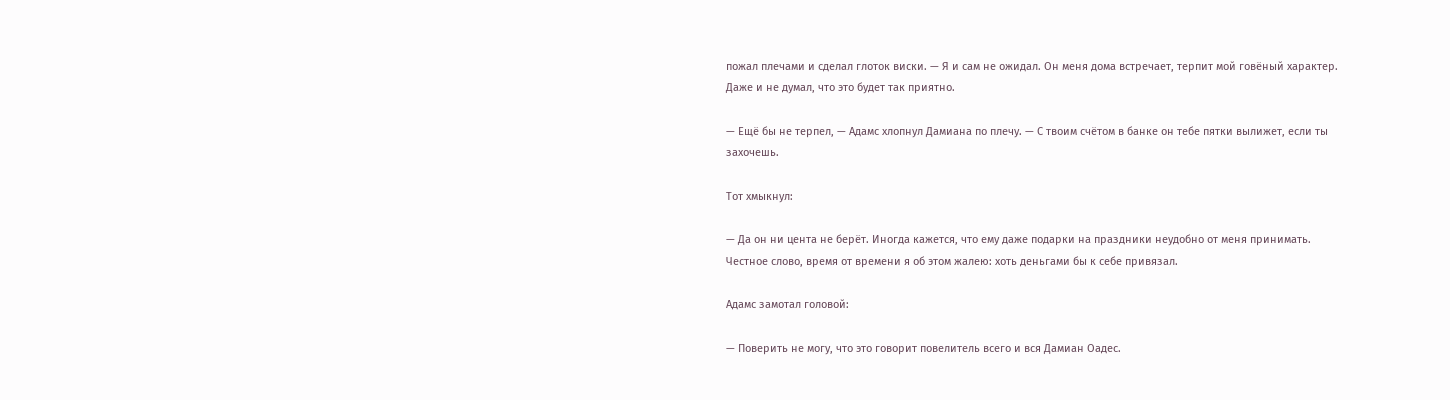пожал плечами и сделал глоток виски. — Я и сам не ожидал. Он меня дома встречает, терпит мой говёный характер. Даже и не думал, что это будет так приятно.

— Ещё бы не терпел, — Адамс хлопнул Дамиана по плечу. — С твоим счётом в банке он тебе пятки вылижет, если ты захочешь.

Тот хмыкнул:

— Да он ни цента не берёт. Иногда кажется, что ему даже подарки на праздники неудобно от меня принимать. Честное слово, время от времени я об этом жалею: хоть деньгами бы к себе привязал.

Адамс замотал головой:

— Поверить не могу, что это говорит повелитель всего и вся Дамиан Оадес.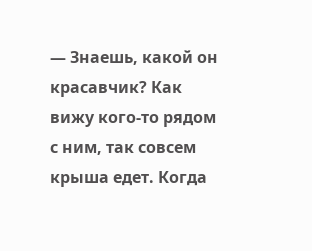— Знаешь, какой он красавчик? Как вижу кого-то рядом с ним, так совсем крыша едет. Когда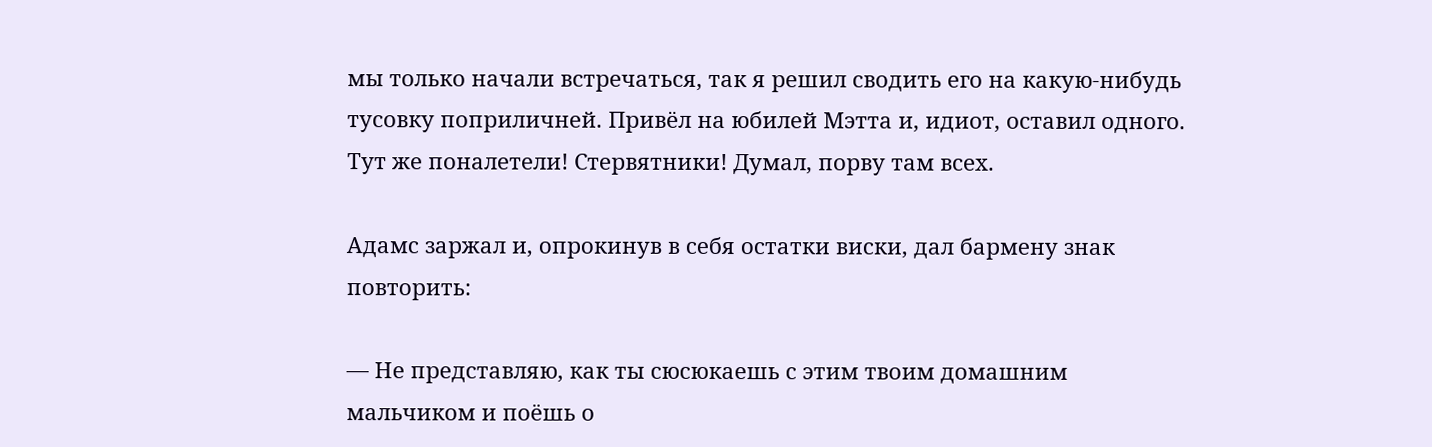мы только начали встречаться, так я решил сводить его на какую-нибудь тусовку поприличней. Привёл на юбилей Мэтта и, идиот, оставил одного. Тут же поналетели! Стервятники! Думал, порву там всех.

Адамс заржал и, опрокинув в себя остатки виски, дал бармену знак повторить:

— Не представляю, как ты сюсюкаешь с этим твоим домашним мальчиком и поёшь о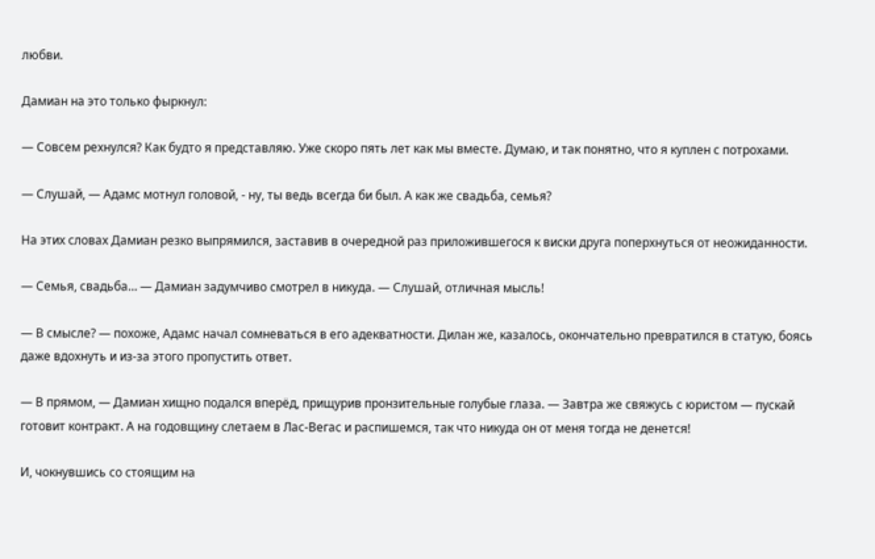любви.

Дамиан на это только фыркнул:

— Совсем рехнулся? Как будто я представляю. Уже скоро пять лет как мы вместе. Думаю, и так понятно, что я куплен с потрохами.

— Слушай, — Адамс мотнул головой, - ну, ты ведь всегда би был. А как же свадьба, семья?

На этих словах Дамиан резко выпрямился, заставив в очередной раз приложившегося к виски друга поперхнуться от неожиданности.

— Семья, свадьба… — Дамиан задумчиво смотрел в никуда. — Слушай, отличная мысль!

— В смысле? — похоже, Адамс начал сомневаться в его адекватности. Дилан же, казалось, окончательно превратился в статую, боясь даже вдохнуть и из-за этого пропустить ответ.

— В прямом, — Дамиан хищно подался вперёд, прищурив пронзительные голубые глаза. — Завтра же свяжусь с юристом — пускай готовит контракт. А на годовщину слетаем в Лас-Вегас и распишемся, так что никуда он от меня тогда не денется!

И, чокнувшись со стоящим на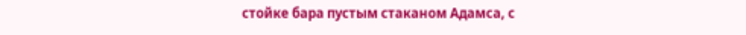стойке бара пустым стаканом Адамса, с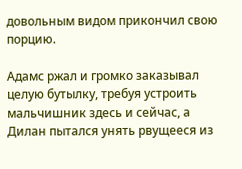довольным видом прикончил свою порцию.

Адамс ржал и громко заказывал целую бутылку, требуя устроить мальчишник здесь и сейчас, а Дилан пытался унять рвущееся из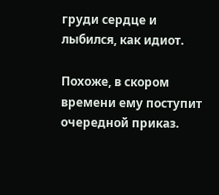груди сердце и лыбился, как идиот.

Похоже, в скором времени ему поступит очередной приказ.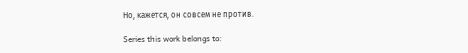Но, кажется, он совсем не против.

Series this work belongs to: